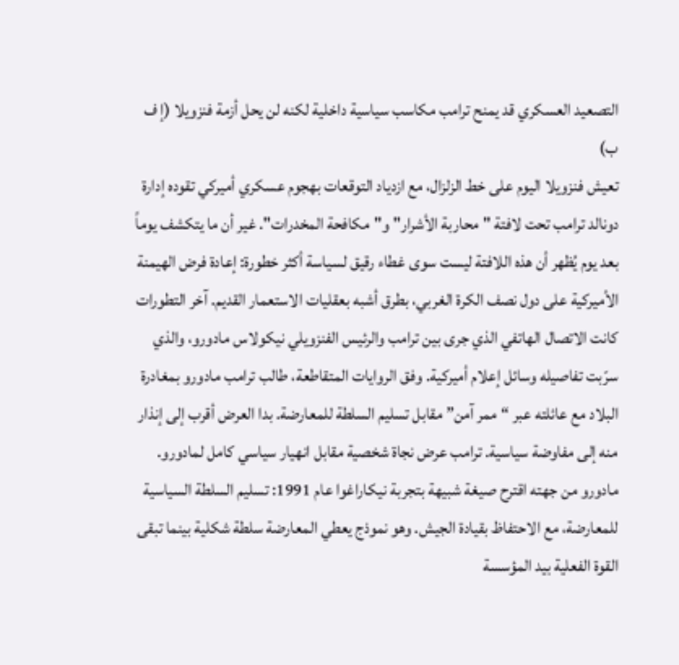التصعيد العسكري قد يمنح ترامب مكاسب سياسية داخلية لكنه لن يحل أزمة فنزويلا (إ ف ب)
تعيش فنزويلا اليوم على خط الزلزال، مع ازدياد التوقعات بهجوم عسكري أميركي تقوده إدارة دونالد ترامب تحت لافتة "محاربة الأشرار" و"مكافحة المخدرات". غير أن ما يتكشف يوماً بعد يوم يُظهر أن هذه اللافتة ليست سوى غطاء رقيق لسياسة أكثر خطورة: إعادة فرض الهيمنة الأميركية على دول نصف الكرة الغربي، بطرق أشبه بعقليات الاستعمار القديم. آخر التطورات كانت الاتصال الهاتفي الذي جرى بين ترامب والرئيس الفنزويلي نيكولاس مادورو، والذي سرّبت تفاصيله وسائل إعلام أميركية. وفق الروايات المتقاطعة، طالب ترامب مادورو بمغادرة البلاد مع عائلته عبر “ممر آمن” مقابل تسليم السلطة للمعارضة. بدا العرض أقرب إلى إنذار منه إلى مفاوضة سياسية. ترامب عرض نجاة شخصية مقابل انهيار سياسي كامل لمادورو. مادورو من جهته اقترح صيغة شبيهة بتجربة نيكاراغوا عام 1991: تسليم السلطة السياسية للمعارضة، مع الاحتفاظ بقيادة الجيش. وهو نموذج يعطي المعارضة سلطة شكلية بينما تبقى القوة الفعلية بيد المؤسسة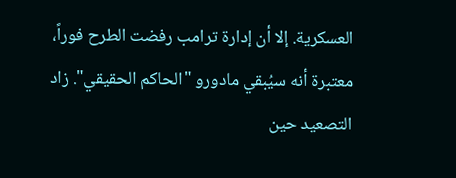العسكرية. إلا أن إدارة ترامب رفضت الطرح فوراً، معتبرة أنه سيُبقي مادورو "الحاكم الحقيقي". زاد التصعيد حين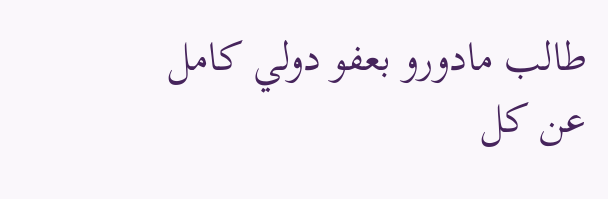طالب مادورو بعفو دولي كامل عن كل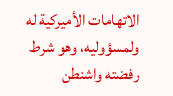الاتهامات الأميركية له ولمسؤوليه، وهو شرط رفضته واشنطن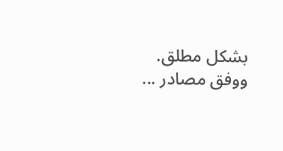بشكل مطلق. ووفق مصادر ...